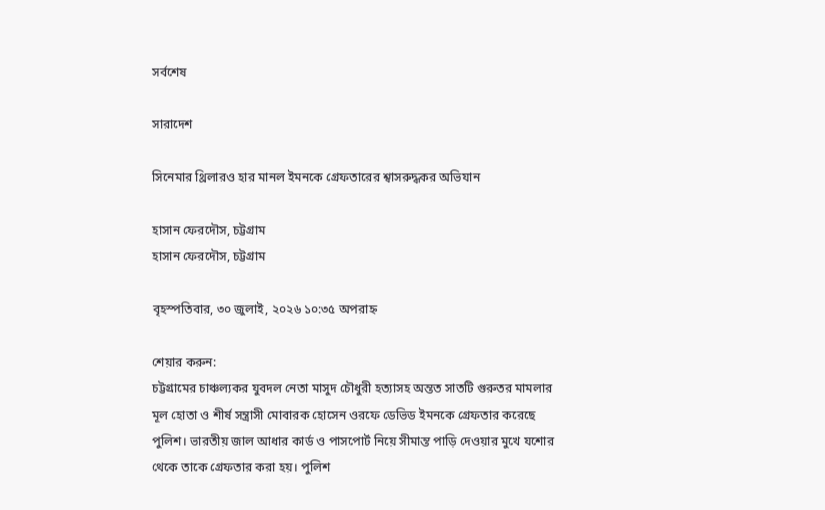সর্বশেষ

সারাদেশ

সিনেমার থ্রিলারও হার মানল ইমনকে গ্রেফতারের শ্বাসরুদ্ধকর অভিযান

হাসান ফেরদৌস, চট্টগ্রাম
হাসান ফেরদৌস, চট্টগ্রাম

বৃহস্পতিবার, ৩০ জুলাই, ২০২৬ ১০:৩৫ অপরাহ্ন

শেয়ার করুন:
চট্টগ্রামের চাঞ্চল্যকর যুবদল নেতা মাসুদ চৌধুরী হত্যাসহ অন্তত সাতটি গুরুতর মামলার মূল হোতা ও শীর্ষ সন্ত্রাসী মোবারক হোসেন ওরফে ডেভিড ইমনকে গ্রেফতার করেছে পুলিশ। ভারতীয় জাল আধার কার্ড ও পাসপোর্ট নিয়ে সীমান্ত পাড়ি দেওয়ার মুখে যশোর থেকে তাকে গ্রেফতার করা হয়। পুলিশ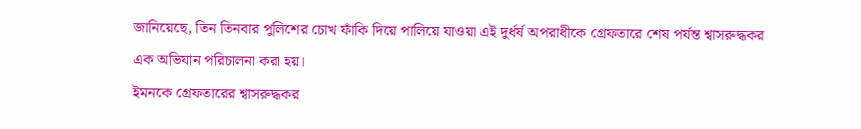জানিয়েছে, তিন তিনবার পুলিশের চোখ ফাঁকি দিয়ে পালিয়ে যাওয়া এই দুর্ধর্ষ অপরাধীকে গ্রেফতারে শেষ পর্যন্ত শ্বাসরুদ্ধকর এক অভিযান পরিচালনা করা হয়।
ইমনকে গ্রেফতারের শ্বাসরুদ্ধকর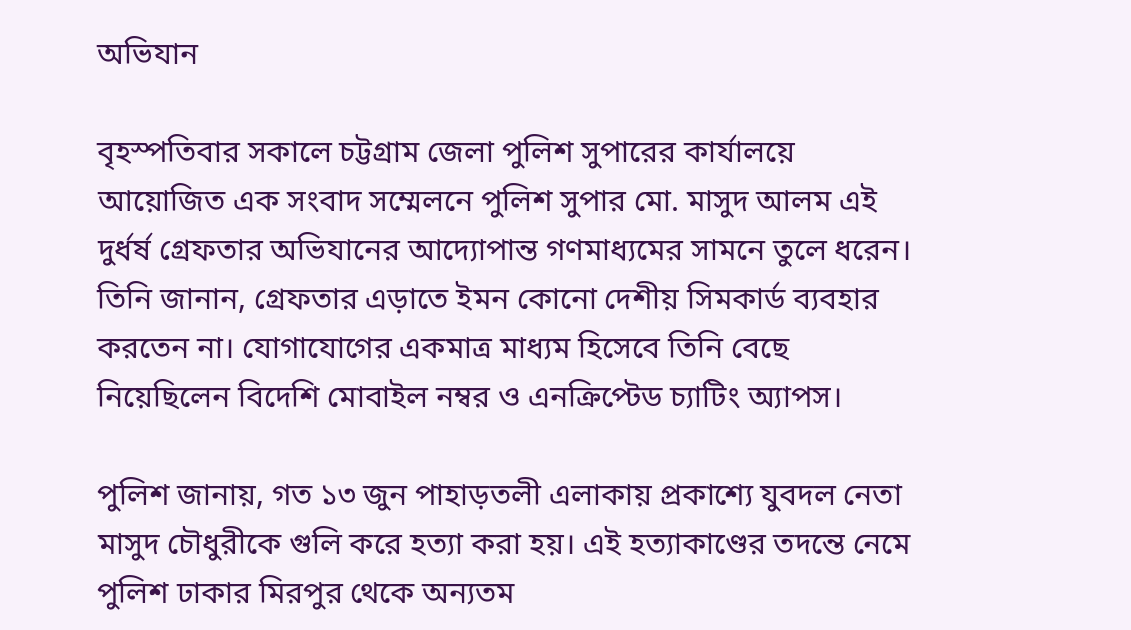অভিযান

বৃহস্পতিবার সকালে চট্টগ্রাম জেলা পুলিশ সুপারের কার্যালয়ে আয়োজিত এক সংবাদ সম্মেলনে পুলিশ সুপার মো. মাসুদ আলম এই দুর্ধর্ষ গ্রেফতার অভিযানের আদ্যোপান্ত গণমাধ্যমের সামনে তুলে ধরেন। তিনি জানান, গ্রেফতার এড়াতে ইমন কোনো দেশীয় সিমকার্ড ব্যবহার করতেন না। যোগাযোগের একমাত্র মাধ্যম হিসেবে তিনি বেছে নিয়েছিলেন বিদেশি মোবাইল নম্বর ও এনক্রিপ্টেড চ্যাটিং অ্যাপস।

পুলিশ জানায়, গত ১৩ জুন পাহাড়তলী এলাকায় প্রকাশ্যে যুবদল নেতা মাসুদ চৌধুরীকে গুলি করে হত্যা করা হয়। এই হত্যাকাণ্ডের তদন্তে নেমে পুলিশ ঢাকার মিরপুর থেকে অন্যতম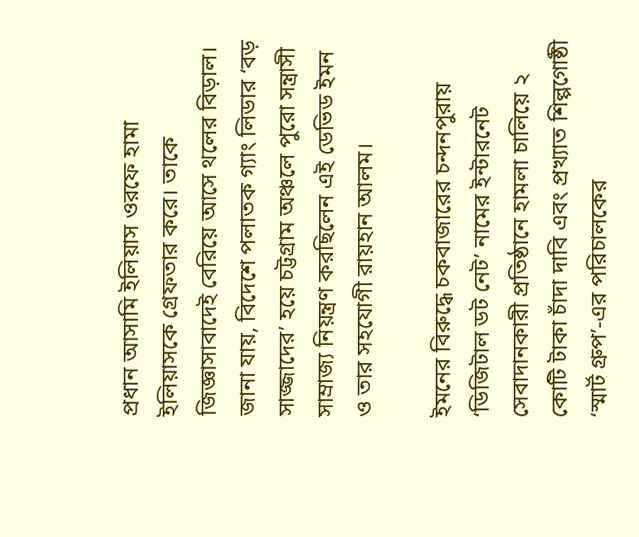প্রধান আসামি ইলিয়াস ওরফে হামা ইলিয়াসকে গ্রেফতার করে। তাকে জিজ্ঞাসাবাদেই বেরিয়ে আসে থলের বিড়াল। জানা যায়, বিদেশে পলাতক গ্যাং লিডার ‘বড় সাজ্জাদের’ হয়ে চট্টগ্রাম অঞ্চলে পুরো সন্ত্রাসী সাম্রাজ্য নিয়ন্ত্রণ করছিলেন এই ডেভিড ইমন ও তার সহযোগী রায়হান আলম।

ইমনের বিরুদ্ধে চকবাজারের চন্দনপুরায় ‘ডিজিটাল ডট নেট’ নামের ইন্টারনেট সেবাদানকারী প্রতিষ্ঠানে হামলা চালিয়ে ২ কোটি টাকা চাঁদা দাবি এবং প্রখ্যাত শিল্পগোষ্ঠী ‘স্মার্ট গ্রুপ’-এর পরিচালকের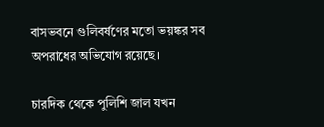বাসভবনে গুলিবর্ষণের মতো ভয়ঙ্কর সব অপরাধের অভিযোগ রয়েছে।

চারদিক থেকে পুলিশি জাল যখন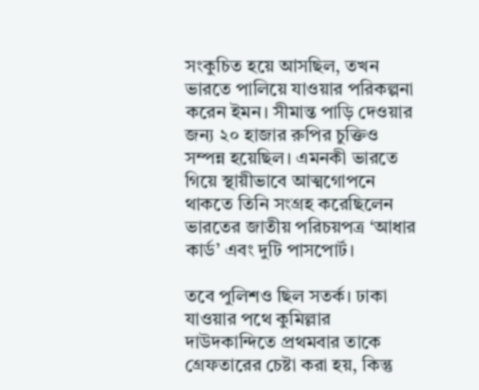সংকুচিত হয়ে আসছিল, তখন ভারতে পালিয়ে যাওয়ার পরিকল্পনা করেন ইমন। সীমান্ত পাড়ি দেওয়ার জন্য ২০ হাজার রুপির চুক্তিও সম্পন্ন হয়েছিল। এমনকী ভারতে গিয়ে স্থায়ীভাবে আত্মগোপনে থাকতে তিনি সংগ্রহ করেছিলেন ভারতের জাতীয় পরিচয়পত্র ‘আধার কার্ড’ এবং দুটি পাসপোর্ট।

তবে পুলিশও ছিল সতর্ক। ঢাকা যাওয়ার পথে কুমিল্লার দাউদকান্দিতে প্রথমবার তাকে গ্রেফতারের চেষ্টা করা হয়, কিন্তু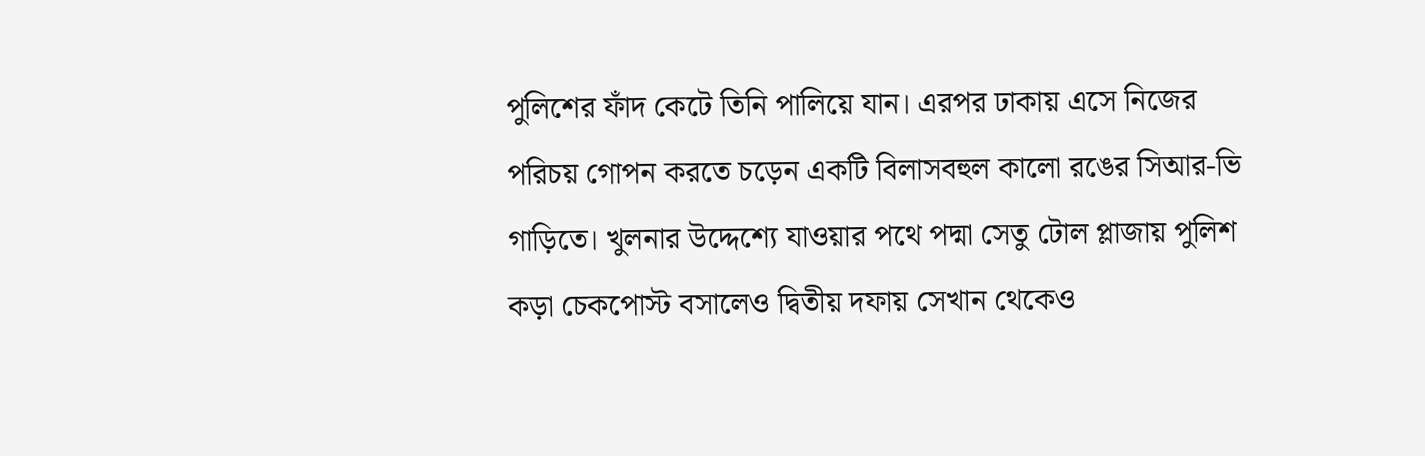পুলিশের ফাঁদ কেটে তিনি পালিয়ে যান। এরপর ঢাকায় এসে নিজের পরিচয় গোপন করতে চড়েন একটি বিলাসবহুল কালো রঙের সিআর-ভি গাড়িতে। খুলনার উদ্দেশ্যে যাওয়ার পথে পদ্মা সেতু টোল প্লাজায় পুলিশ কড়া চেকপোস্ট বসালেও দ্বিতীয় দফায় সেখান থেকেও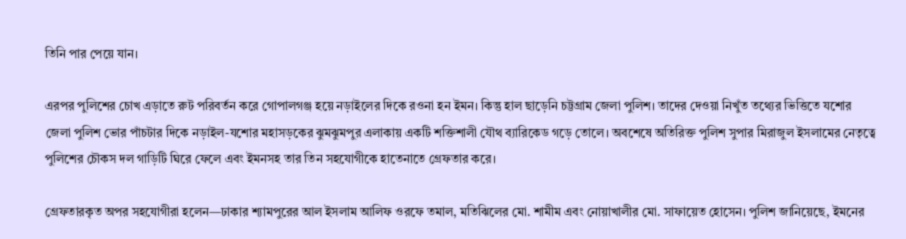তিনি পার পেয়ে যান।

এরপর পুলিশের চোখ এড়াতে রুট পরিবর্তন করে গোপালগঞ্জ হয়ে নড়াইলের দিকে রওনা হন ইমন। কিন্তু হাল ছাড়েনি চট্টগ্রাম জেলা পুলিশ। তাদের দেওয়া নিখুঁত তথ্যের ভিত্তিতে যশোর জেলা পুলিশ ভোর পাঁচটার দিকে নড়াইল-যশোর মহাসড়কের ঝুমঝুমপুর এলাকায় একটি শক্তিশালী যৌথ ব্যারিকেড গড়ে তোলে। অবশেষে অতিরিক্ত পুলিশ সুপার মিরাজুল ইসলামের নেতৃত্বে পুলিশের চৌকস দল গাড়িটি ঘিরে ফেলে এবং ইমনসহ তার তিন সহযোগীকে হাতেনাতে গ্রেফতার করে।

গ্রেফতারকৃত অপর সহযোগীরা হলেন—ঢাকার শ্যামপুরের আল ইসলাম আলিফ ওরফে তমাল, মতিঝিলের মো. শামীম এবং নোয়াখালীর মো. সাফায়েত হোসেন। পুলিশ জানিয়েছে, ইমনের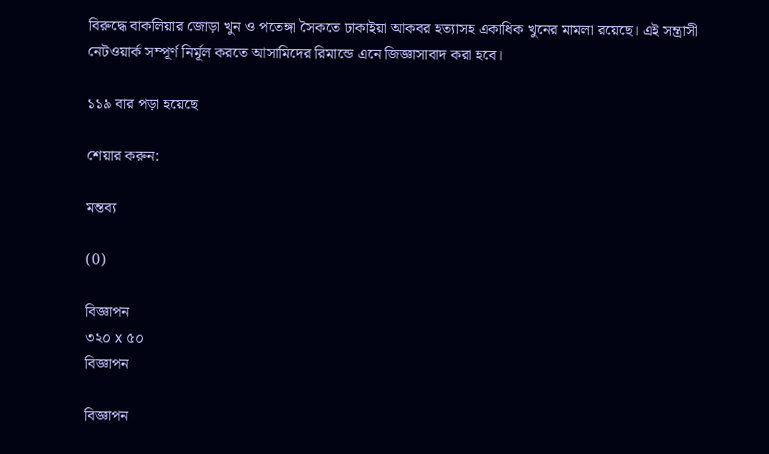বিরুদ্ধে বাকলিয়ার জোড়া খুন ও পতেঙ্গা সৈকতে ঢাকাইয়া আকবর হত্যাসহ একাধিক খুনের মামলা রয়েছে। এই সন্ত্রাসী নেটওয়ার্ক সম্পূর্ণ নির্মূল করতে আসামিদের রিমান্ডে এনে জিজ্ঞাসাবাদ করা হবে।

১১৯ বার পড়া হয়েছে

শেয়ার করুন:

মন্তব্য

(0)

বিজ্ঞাপন
৩২০ x ৫০
বিজ্ঞাপন

বিজ্ঞাপন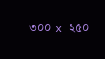৩০০ x ২৫০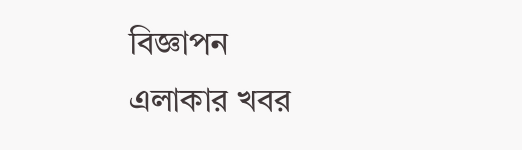বিজ্ঞাপন
এলাকার খবর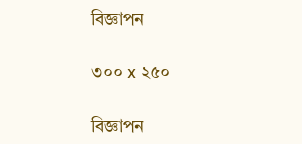বিজ্ঞাপন

৩০০ x ২৫০

বিজ্ঞাপন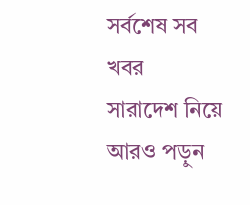সর্বশেষ সব খবর
সারাদেশ নিয়ে আরও পড়ুন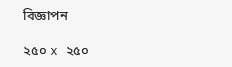বিজ্ঞাপন

২৫০ x ২৫০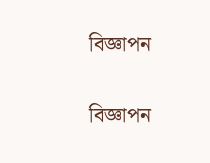বিজ্ঞাপন

বিজ্ঞাপন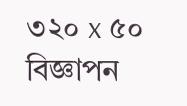৩২০ x ৫০
বিজ্ঞাপন